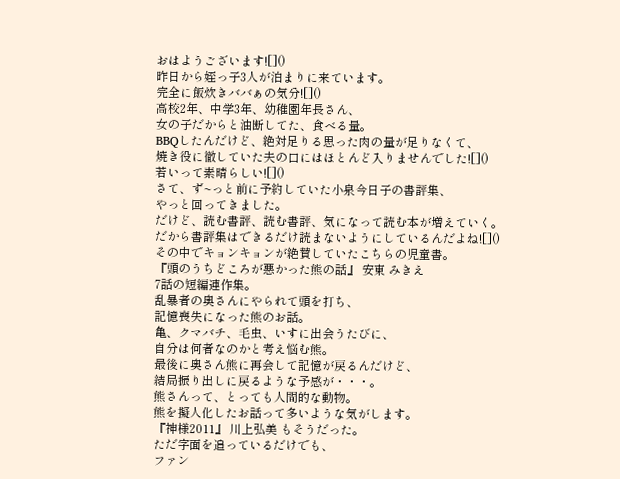おはようございます![]()
昨日から姪っ子3人が泊まりに来ています。
完全に飯炊きババぁの気分![]()
高校2年、中学3年、幼稚園年長さん、
女の子だからと油断してた、食べる量。
BBQしたんだけど、絶対足りる思った肉の量が足りなくて、
焼き役に徹していた夫の口にはほとんど入りませんでした![]()
若いって素晴らしい![]()
さて、ず~っと前に予約していた小泉今日子の書評集、
やっと回ってきました。
だけど、読む書評、読む書評、気になって読む本が増えていく。
だから書評集はできるだけ読まないようにしているんだよね![]()
その中でキョンキョンが絶賛していたこちらの児童書。
『頭のうちどころが悪かった熊の話』 安東 みきえ
7話の短編連作集。
乱暴者の奥さんにやられて頭を打ち、
記憶喪失になった熊のお話。
亀、クマバチ、毛虫、いすに出会うたびに、
自分は何者なのかと考え悩む熊。
最後に奥さん熊に再会して記憶が戻るんだけど、
結局振り出しに戻るような予感が・・・。
熊さんって、とっても人間的な動物。
熊を擬人化したお話って多いような気がします。
『神様2011』 川上弘美 もそうだった。
ただ字面を追っているだけでも、
ファン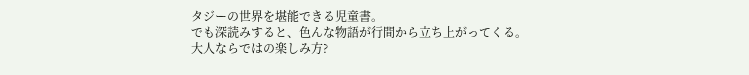タジーの世界を堪能できる児童書。
でも深読みすると、色んな物語が行間から立ち上がってくる。
大人ならではの楽しみ方?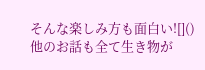そんな楽しみ方も面白い![]()
他のお話も全て生き物が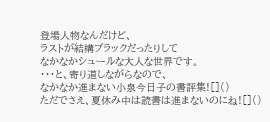登場人物なんだけど、
ラストが結構ブラックだったりして
なかなかシュールな大人な世界です。
・・・と、寄り道しながらなので、
なかなか進まない小泉今日子の書評集![]()
ただでさえ、夏休み中は読書は進まないのにね![]()